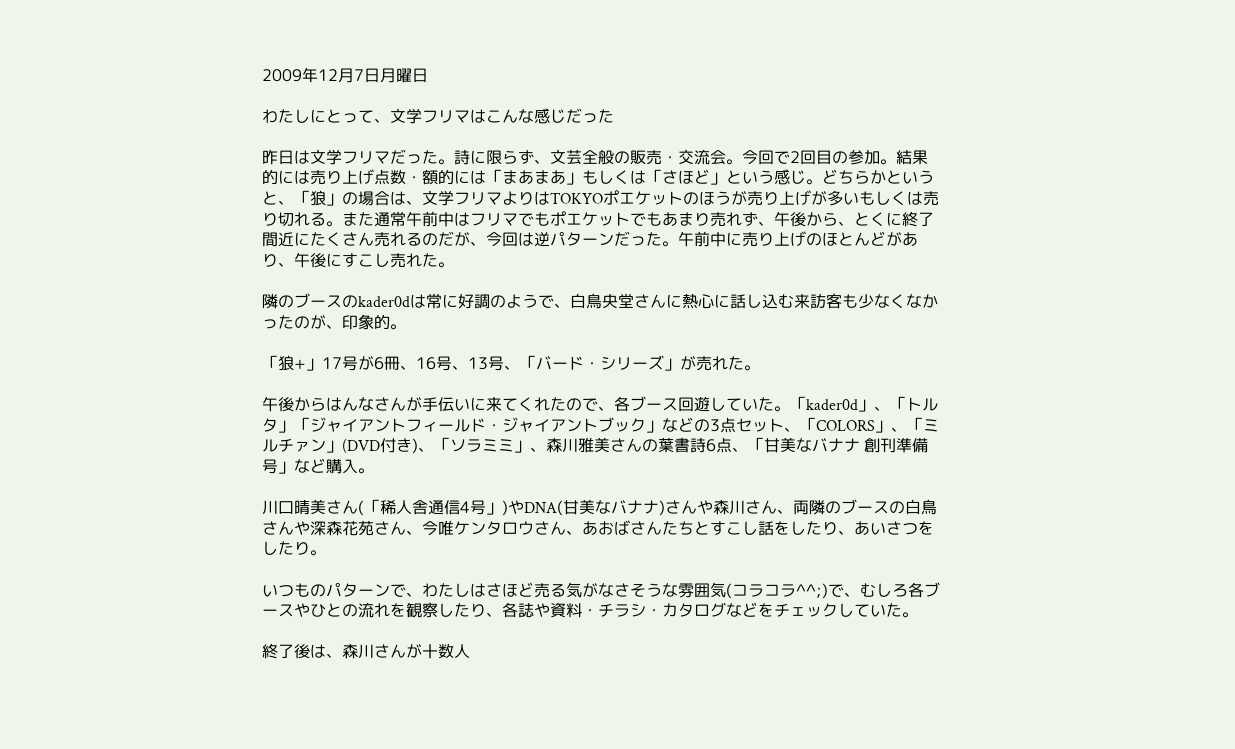2009年12月7日月曜日

わたしにとって、文学フリマはこんな感じだった

昨日は文学フリマだった。詩に限らず、文芸全般の販売・交流会。今回で2回目の参加。結果的には売り上げ点数・額的には「まあまあ」もしくは「さほど」という感じ。どちらかというと、「狼」の場合は、文学フリマよりはTOKYOポエケットのほうが売り上げが多いもしくは売り切れる。また通常午前中はフリマでもポエケットでもあまり売れず、午後から、とくに終了間近にたくさん売れるのだが、今回は逆パターンだった。午前中に売り上げのほとんどがあり、午後にすこし売れた。

隣のブースのkader0dは常に好調のようで、白鳥央堂さんに熱心に話し込む来訪客も少なくなかったのが、印象的。

「狼+」17号が6冊、16号、13号、「バード・シリーズ」が売れた。

午後からはんなさんが手伝いに来てくれたので、各ブース回遊していた。「kader0d」、「トルタ」「ジャイアントフィールド・ジャイアントブック」などの3点セット、「COLORS」、「ミルチァン」(DVD付き)、「ソラミミ」、森川雅美さんの葉書詩6点、「甘美なバナナ 創刊準備号」など購入。

川口晴美さん(「稀人舎通信4号」)やDNA(甘美なバナナ)さんや森川さん、両隣のブースの白鳥さんや深森花苑さん、今唯ケンタロウさん、あおばさんたちとすこし話をしたり、あいさつをしたり。

いつものパターンで、わたしはさほど売る気がなさそうな雰囲気(コラコラ^^;)で、むしろ各ブースやひとの流れを観察したり、各誌や資料・チラシ・カタログなどをチェックしていた。

終了後は、森川さんが十数人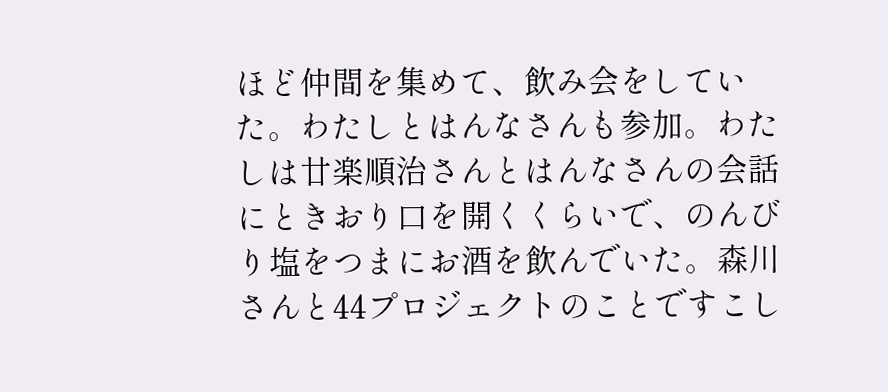ほど仲間を集めて、飲み会をしていた。わたしとはんなさんも参加。わたしは廿楽順治さんとはんなさんの会話にときおり口を開くくらいで、のんびり塩をつまにお酒を飲んでいた。森川さんと44プロジェクトのことですこし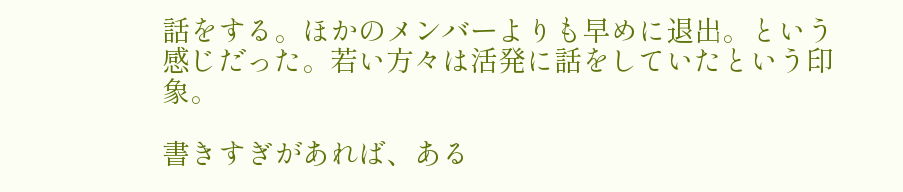話をする。ほかのメンバーよりも早めに退出。という感じだった。若い方々は活発に話をしていたという印象。

書きすぎがあれば、ある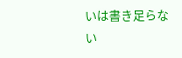いは書き足らない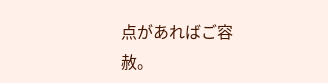点があればご容赦。